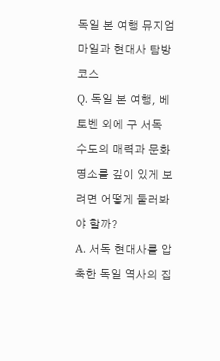독일 본 여행 뮤지엄 마일과 현대사 탐방 코스
Q. 독일 본 여행, 베토벤 외에 구 서독 수도의 매력과 문화 명소를 깊이 있게 보려면 어떻게 둘러봐야 할까?
A. 서독 현대사를 압축한 독일 역사의 집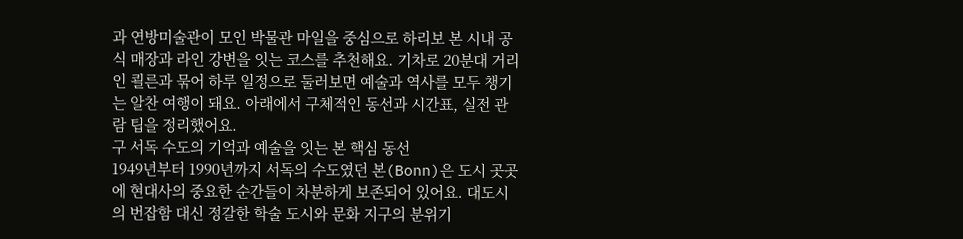과 연방미술관이 모인 박물관 마일을 중심으로 하리보 본 시내 공식 매장과 라인 강변을 잇는 코스를 추천해요. 기차로 20분대 거리인 쾰른과 묶어 하루 일정으로 둘러보면 예술과 역사를 모두 챙기는 알찬 여행이 돼요. 아래에서 구체적인 동선과 시간표, 실전 관람 팁을 정리했어요.
구 서독 수도의 기억과 예술을 잇는 본 핵심 동선
1949년부터 1990년까지 서독의 수도였던 본(Bonn)은 도시 곳곳에 현대사의 중요한 순간들이 차분하게 보존되어 있어요. 대도시의 번잡함 대신 정갈한 학술 도시와 문화 지구의 분위기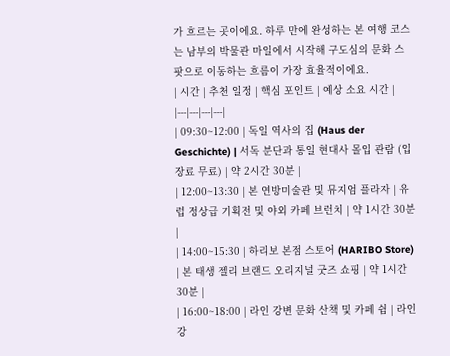가 흐르는 곳이에요. 하루 만에 완성하는 본 여행 코스는 남부의 박물관 마일에서 시작해 구도심의 문화 스팟으로 이동하는 흐름이 가장 효율적이에요.
| 시간 | 추천 일정 | 핵심 포인트 | 예상 소요 시간 |
|---|---|---|---|
| 09:30~12:00 | 독일 역사의 집 (Haus der Geschichte) | 서독 분단과 통일 현대사 몰입 관람 (입장료 무료) | 약 2시간 30분 |
| 12:00~13:30 | 본 연방미술관 및 뮤지엄 플라자 | 유럽 정상급 기획전 및 야외 카페 브런치 | 약 1시간 30분 |
| 14:00~15:30 | 하리보 본점 스토어 (HARIBO Store) | 본 태생 젤리 브랜드 오리지널 굿즈 쇼핑 | 약 1시간 30분 |
| 16:00~18:00 | 라인 강변 문화 산책 및 카페 쉼 | 라인강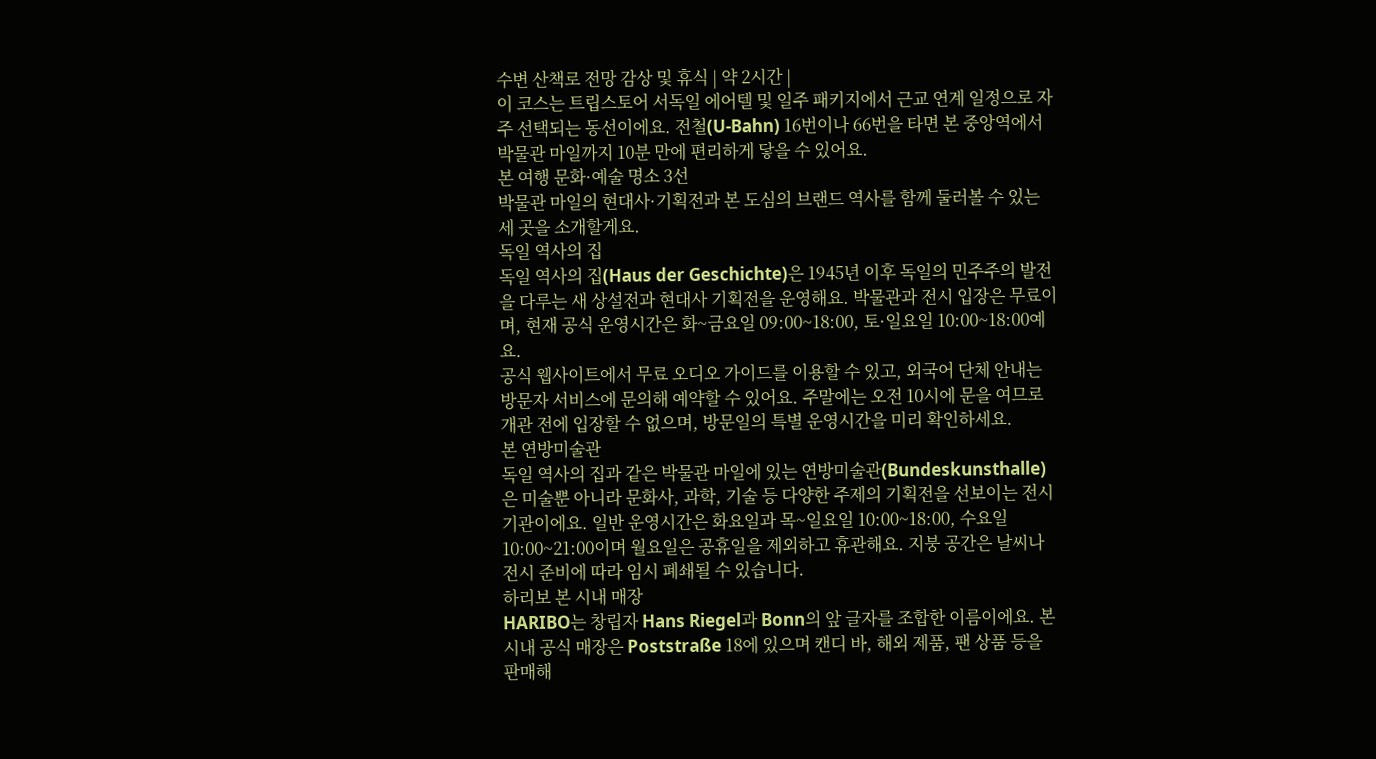수변 산책로 전망 감상 및 휴식 | 약 2시간 |
이 코스는 트립스토어 서독일 에어텔 및 일주 패키지에서 근교 연계 일정으로 자주 선택되는 동선이에요. 전철(U-Bahn) 16번이나 66번을 타면 본 중앙역에서 박물관 마일까지 10분 만에 편리하게 닿을 수 있어요.
본 여행 문화·예술 명소 3선
박물관 마일의 현대사·기획전과 본 도심의 브랜드 역사를 함께 둘러볼 수 있는 세 곳을 소개할게요.
독일 역사의 집
독일 역사의 집(Haus der Geschichte)은 1945년 이후 독일의 민주주의 발전을 다루는 새 상설전과 현대사 기획전을 운영해요. 박물관과 전시 입장은 무료이며, 현재 공식 운영시간은 화~금요일 09:00~18:00, 토·일요일 10:00~18:00예요.
공식 웹사이트에서 무료 오디오 가이드를 이용할 수 있고, 외국어 단체 안내는 방문자 서비스에 문의해 예약할 수 있어요. 주말에는 오전 10시에 문을 여므로 개관 전에 입장할 수 없으며, 방문일의 특별 운영시간을 미리 확인하세요.
본 연방미술관
독일 역사의 집과 같은 박물관 마일에 있는 연방미술관(Bundeskunsthalle)은 미술뿐 아니라 문화사, 과학, 기술 등 다양한 주제의 기획전을 선보이는 전시기관이에요. 일반 운영시간은 화요일과 목~일요일 10:00~18:00, 수요일 10:00~21:00이며 월요일은 공휴일을 제외하고 휴관해요. 지붕 공간은 날씨나 전시 준비에 따라 임시 폐쇄될 수 있습니다.
하리보 본 시내 매장
HARIBO는 창립자 Hans Riegel과 Bonn의 앞 글자를 조합한 이름이에요. 본 시내 공식 매장은 Poststraße 18에 있으며 캔디 바, 해외 제품, 팬 상품 등을 판매해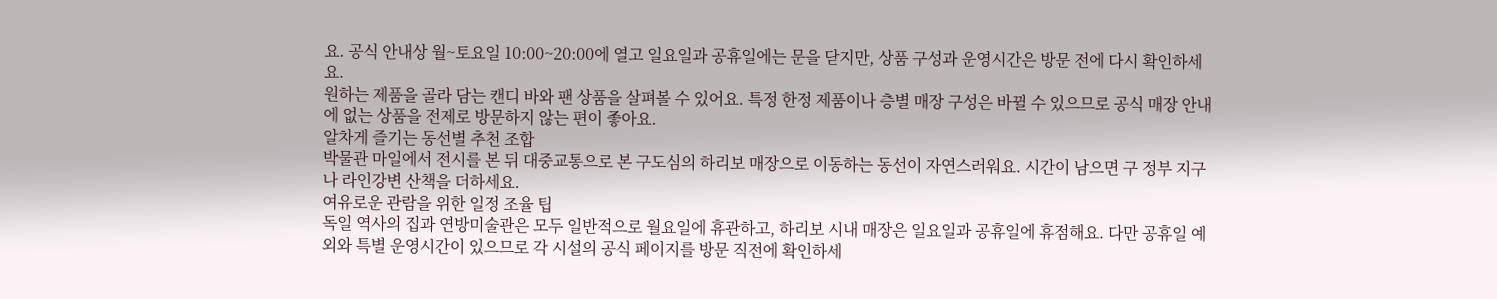요. 공식 안내상 월~토요일 10:00~20:00에 열고 일요일과 공휴일에는 문을 닫지만, 상품 구성과 운영시간은 방문 전에 다시 확인하세요.
원하는 제품을 골라 담는 캔디 바와 팬 상품을 살펴볼 수 있어요. 특정 한정 제품이나 층별 매장 구성은 바뀔 수 있으므로 공식 매장 안내에 없는 상품을 전제로 방문하지 않는 편이 좋아요.
알차게 즐기는 동선별 추천 조합
박물관 마일에서 전시를 본 뒤 대중교통으로 본 구도심의 하리보 매장으로 이동하는 동선이 자연스러워요. 시간이 남으면 구 정부 지구나 라인강변 산책을 더하세요.
여유로운 관람을 위한 일정 조율 팁
독일 역사의 집과 연방미술관은 모두 일반적으로 월요일에 휴관하고, 하리보 시내 매장은 일요일과 공휴일에 휴점해요. 다만 공휴일 예외와 특별 운영시간이 있으므로 각 시설의 공식 페이지를 방문 직전에 확인하세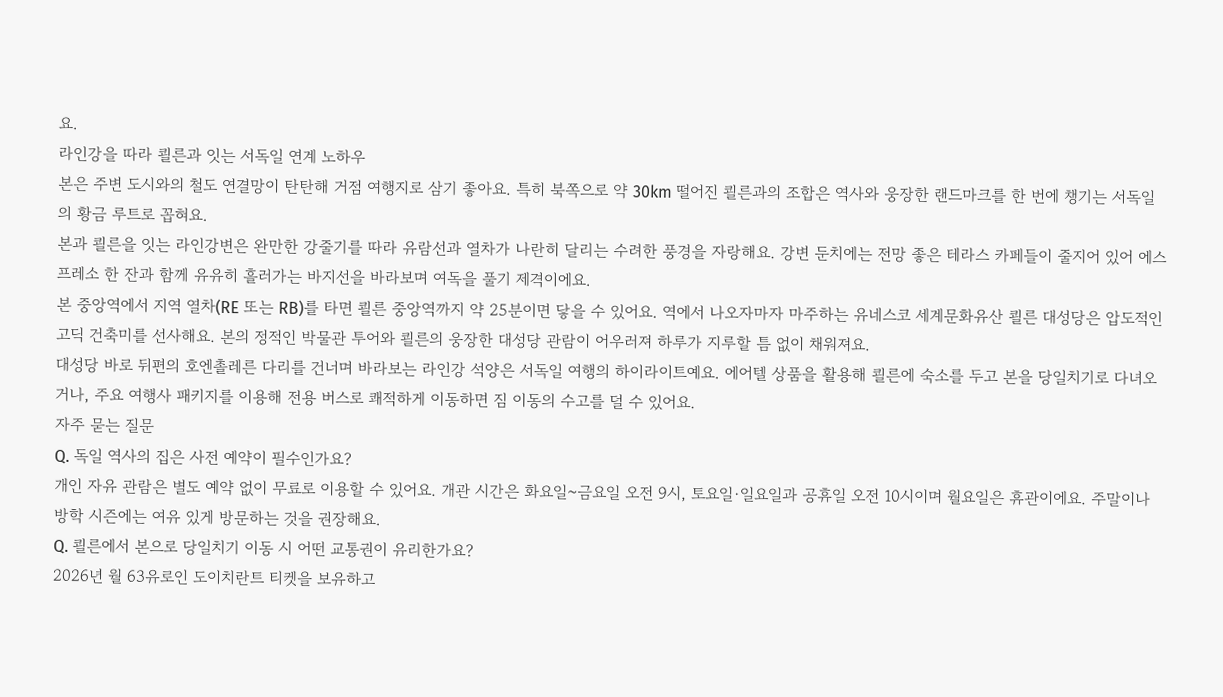요.
라인강을 따라 쾰른과 잇는 서독일 연계 노하우
본은 주변 도시와의 철도 연결망이 탄탄해 거점 여행지로 삼기 좋아요. 특히 북쪽으로 약 30km 떨어진 쾰른과의 조합은 역사와 웅장한 랜드마크를 한 번에 챙기는 서독일의 황금 루트로 꼽혀요.
본과 쾰른을 잇는 라인강변은 완만한 강줄기를 따라 유람선과 열차가 나란히 달리는 수려한 풍경을 자랑해요. 강변 둔치에는 전망 좋은 테라스 카페들이 줄지어 있어 에스프레소 한 잔과 함께 유유히 흘러가는 바지선을 바라보며 여독을 풀기 제격이에요.
본 중앙역에서 지역 열차(RE 또는 RB)를 타면 쾰른 중앙역까지 약 25분이면 닿을 수 있어요. 역에서 나오자마자 마주하는 유네스코 세계문화유산 쾰른 대성당은 압도적인 고딕 건축미를 선사해요. 본의 정적인 박물관 투어와 쾰른의 웅장한 대성당 관람이 어우러져 하루가 지루할 틈 없이 채워져요.
대성당 바로 뒤편의 호엔촐레른 다리를 건너며 바라보는 라인강 석양은 서독일 여행의 하이라이트예요. 에어텔 상품을 활용해 쾰른에 숙소를 두고 본을 당일치기로 다녀오거나, 주요 여행사 패키지를 이용해 전용 버스로 쾌적하게 이동하면 짐 이동의 수고를 덜 수 있어요.
자주 묻는 질문
Q. 독일 역사의 집은 사전 예약이 필수인가요?
개인 자유 관람은 별도 예약 없이 무료로 이용할 수 있어요. 개관 시간은 화요일~금요일 오전 9시, 토요일·일요일과 공휴일 오전 10시이며 월요일은 휴관이에요. 주말이나 방학 시즌에는 여유 있게 방문하는 것을 권장해요.
Q. 쾰른에서 본으로 당일치기 이동 시 어떤 교통권이 유리한가요?
2026년 월 63유로인 도이치란트 티켓을 보유하고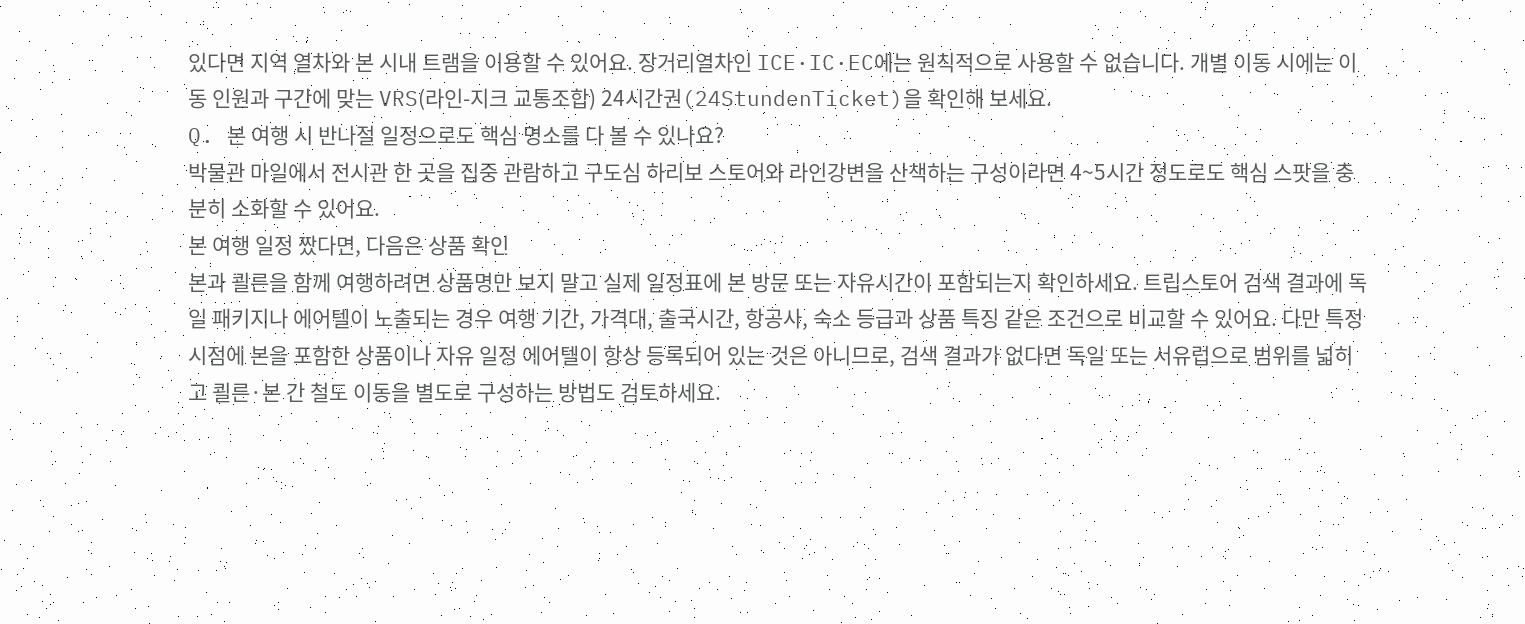있다면 지역 열차와 본 시내 트램을 이용할 수 있어요. 장거리열차인 ICE·IC·EC에는 원칙적으로 사용할 수 없습니다. 개별 이동 시에는 이동 인원과 구간에 맞는 VRS(라인-지크 교통조합) 24시간권(24StundenTicket)을 확인해 보세요.
Q. 본 여행 시 반나절 일정으로도 핵심 명소를 다 볼 수 있나요?
박물관 마일에서 전시관 한 곳을 집중 관람하고 구도심 하리보 스토어와 라인강변을 산책하는 구성이라면 4~5시간 정도로도 핵심 스팟을 충분히 소화할 수 있어요.
본 여행 일정 짰다면, 다음은 상품 확인
본과 쾰른을 함께 여행하려면 상품명만 보지 말고 실제 일정표에 본 방문 또는 자유시간이 포함되는지 확인하세요. 트립스토어 검색 결과에 독일 패키지나 에어텔이 노출되는 경우 여행 기간, 가격대, 출국시간, 항공사, 숙소 등급과 상품 특징 같은 조건으로 비교할 수 있어요. 다만 특정 시점에 본을 포함한 상품이나 자유 일정 에어텔이 항상 등록되어 있는 것은 아니므로, 검색 결과가 없다면 독일 또는 서유럽으로 범위를 넓히고 쾰른·본 간 철도 이동을 별도로 구성하는 방법도 검토하세요.